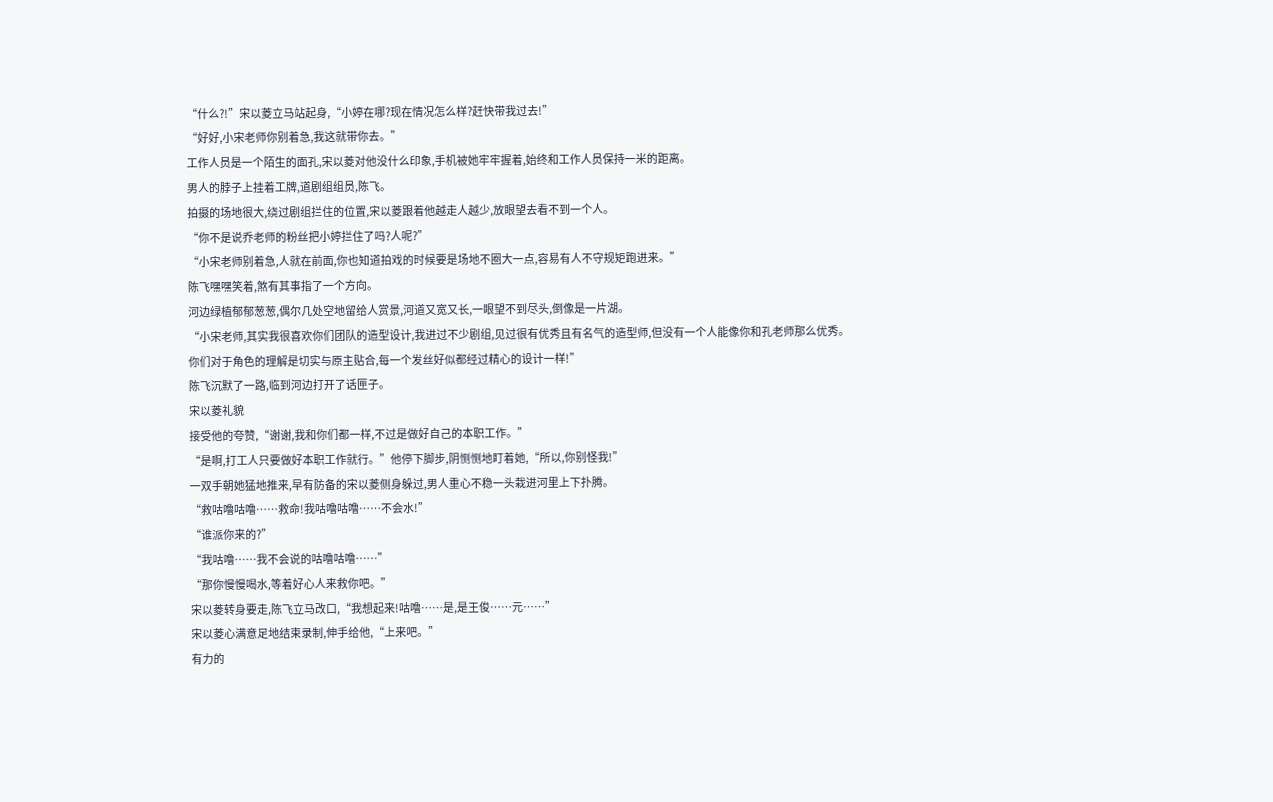“什么?!”宋以菱立马站起身,“小婷在哪?现在情况怎么样?赶快带我过去!”
“好好,小宋老师你别着急,我这就带你去。”
工作人员是一个陌生的面孔,宋以菱对他没什么印象,手机被她牢牢握着,始终和工作人员保持一米的距离。
男人的脖子上挂着工牌,道剧组组员,陈飞。
拍摄的场地很大,绕过剧组拦住的位置,宋以菱跟着他越走人越少,放眼望去看不到一个人。
“你不是说乔老师的粉丝把小婷拦住了吗?人呢?”
“小宋老师别着急,人就在前面,你也知道拍戏的时候要是场地不圈大一点,容易有人不守规矩跑进来。”
陈飞嘿嘿笑着,煞有其事指了一个方向。
河边绿植郁郁葱葱,偶尔几处空地留给人赏景,河道又宽又长,一眼望不到尽头,倒像是一片湖。
“小宋老师,其实我很喜欢你们团队的造型设计,我进过不少剧组,见过很有优秀且有名气的造型师,但没有一个人能像你和孔老师那么优秀。
你们对于角色的理解是切实与原主贴合,每一个发丝好似都经过精心的设计一样!”
陈飞沉默了一路,临到河边打开了话匣子。
宋以菱礼貌
接受他的夸赞,“谢谢,我和你们都一样,不过是做好自己的本职工作。”
“是啊,打工人只要做好本职工作就行。”他停下脚步,阴恻恻地盯着她,“所以,你别怪我!”
一双手朝她猛地推来,早有防备的宋以菱侧身躲过,男人重心不稳一头栽进河里上下扑腾。
“救咕噜咕噜……救命!我咕噜咕噜……不会水!”
“谁派你来的?”
“我咕噜……我不会说的咕噜咕噜……”
“那你慢慢喝水,等着好心人来救你吧。”
宋以菱转身要走,陈飞立马改口,“我想起来!咕噜……是,是王俊……元……”
宋以菱心满意足地结束录制,伸手给他,“上来吧。”
有力的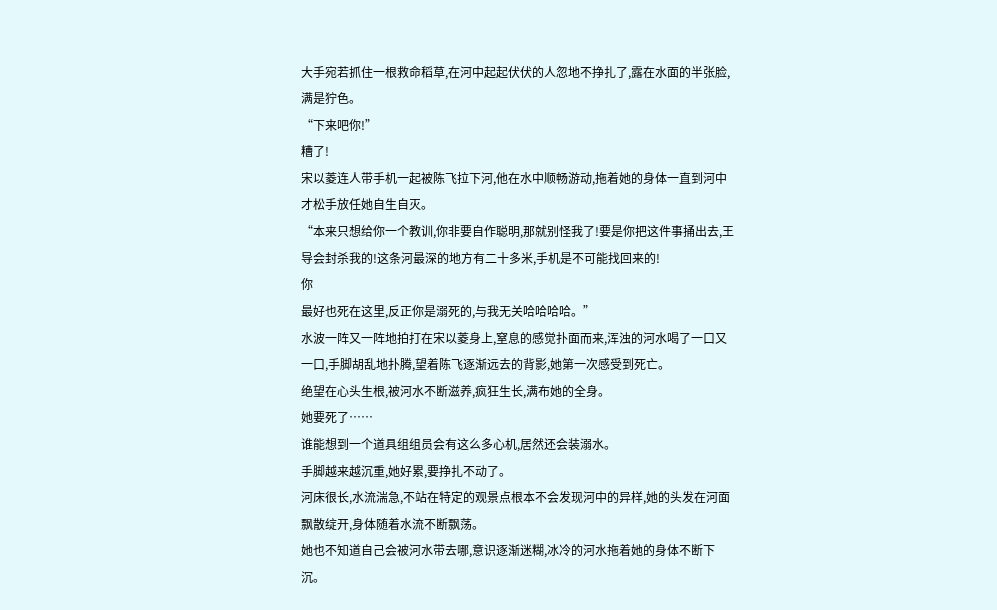大手宛若抓住一根救命稻草,在河中起起伏伏的人忽地不挣扎了,露在水面的半张脸,满是狞色。
“下来吧你!”
糟了!
宋以菱连人带手机一起被陈飞拉下河,他在水中顺畅游动,拖着她的身体一直到河中才松手放任她自生自灭。
“本来只想给你一个教训,你非要自作聪明,那就别怪我了!要是你把这件事捅出去,王导会封杀我的!这条河最深的地方有二十多米,手机是不可能找回来的!
你
最好也死在这里,反正你是溺死的,与我无关哈哈哈哈。”
水波一阵又一阵地拍打在宋以菱身上,窒息的感觉扑面而来,浑浊的河水喝了一口又一口,手脚胡乱地扑腾,望着陈飞逐渐远去的背影,她第一次感受到死亡。
绝望在心头生根,被河水不断滋养,疯狂生长,满布她的全身。
她要死了……
谁能想到一个道具组组员会有这么多心机,居然还会装溺水。
手脚越来越沉重,她好累,要挣扎不动了。
河床很长,水流湍急,不站在特定的观景点根本不会发现河中的异样,她的头发在河面飘散绽开,身体随着水流不断飘荡。
她也不知道自己会被河水带去哪,意识逐渐迷糊,冰冷的河水拖着她的身体不断下沉。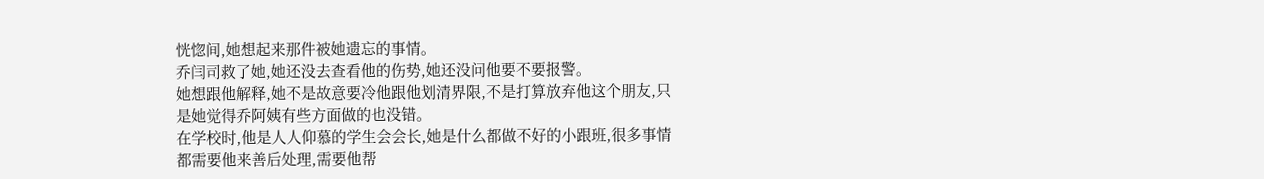恍惚间,她想起来那件被她遗忘的事情。
乔闫司救了她,她还没去查看他的伤势,她还没问他要不要报警。
她想跟他解释,她不是故意要冷他跟他划清界限,不是打算放弃他这个朋友,只是她觉得乔阿姨有些方面做的也没错。
在学校时,他是人人仰慕的学生会会长,她是什么都做不好的小跟班,很多事情都需要他来善后处理,需要他帮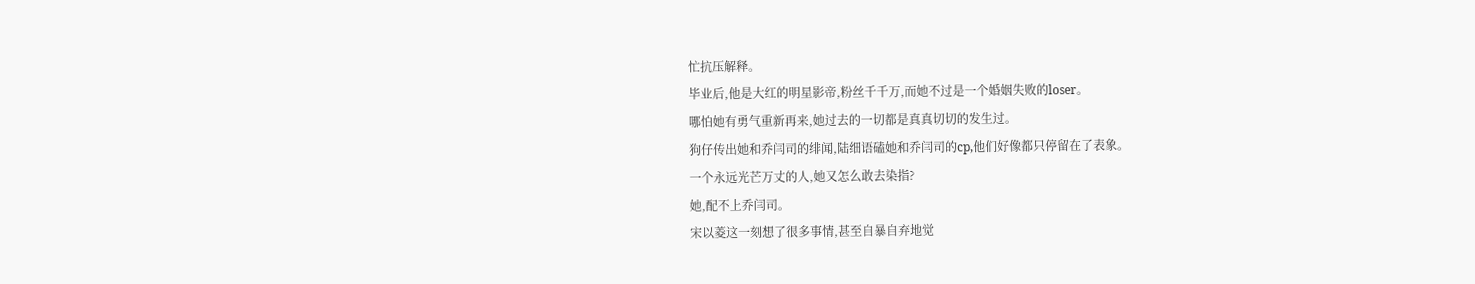忙抗压解释。
毕业后,他是大红的明星影帝,粉丝千千万,而她不过是一个婚姻失败的loser。
哪怕她有勇气重新再来,她过去的一切都是真真切切的发生过。
狗仔传出她和乔闫司的绯闻,陆细语磕她和乔闫司的cp,他们好像都只停留在了表象。
一个永远光芒万丈的人,她又怎么敢去染指?
她,配不上乔闫司。
宋以菱这一刻想了很多事情,甚至自暴自弃地觉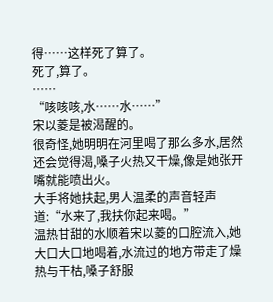得……这样死了算了。
死了,算了。
……
“咳咳咳,水……水……”
宋以菱是被渴醒的。
很奇怪,她明明在河里喝了那么多水,居然还会觉得渴,嗓子火热又干燥,像是她张开嘴就能喷出火。
大手将她扶起,男人温柔的声音轻声道:“水来了,我扶你起来喝。”
温热甘甜的水顺着宋以菱的口腔流入,她大口大口地喝着,水流过的地方带走了燥热与干枯,嗓子舒服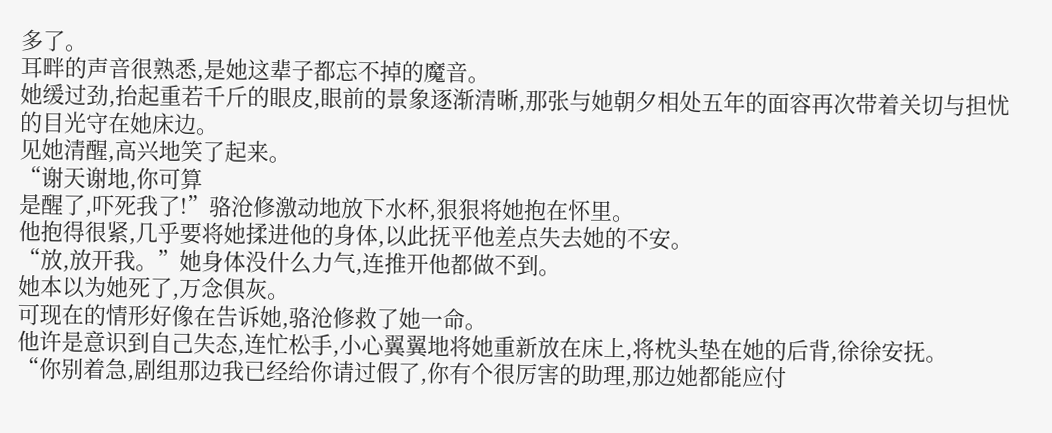多了。
耳畔的声音很熟悉,是她这辈子都忘不掉的魔音。
她缓过劲,抬起重若千斤的眼皮,眼前的景象逐渐清晰,那张与她朝夕相处五年的面容再次带着关切与担忧的目光守在她床边。
见她清醒,高兴地笑了起来。
“谢天谢地,你可算
是醒了,吓死我了!”骆沧修激动地放下水杯,狠狠将她抱在怀里。
他抱得很紧,几乎要将她揉进他的身体,以此抚平他差点失去她的不安。
“放,放开我。”她身体没什么力气,连推开他都做不到。
她本以为她死了,万念俱灰。
可现在的情形好像在告诉她,骆沧修救了她一命。
他许是意识到自己失态,连忙松手,小心翼翼地将她重新放在床上,将枕头垫在她的后背,徐徐安抚。
“你别着急,剧组那边我已经给你请过假了,你有个很厉害的助理,那边她都能应付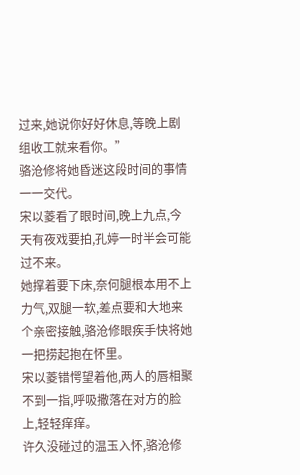过来,她说你好好休息,等晚上剧组收工就来看你。”
骆沧修将她昏迷这段时间的事情一一交代。
宋以菱看了眼时间,晚上九点,今天有夜戏要拍,孔婷一时半会可能过不来。
她撑着要下床,奈何腿根本用不上力气,双腿一软,差点要和大地来个亲密接触,骆沧修眼疾手快将她一把捞起抱在怀里。
宋以菱错愕望着他,两人的唇相聚不到一指,呼吸撒落在对方的脸上,轻轻痒痒。
许久没碰过的温玉入怀,骆沧修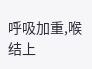呼吸加重,喉结上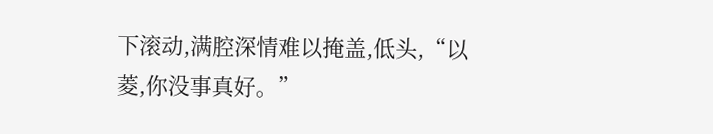下滚动,满腔深情难以掩盖,低头,“以菱,你没事真好。”